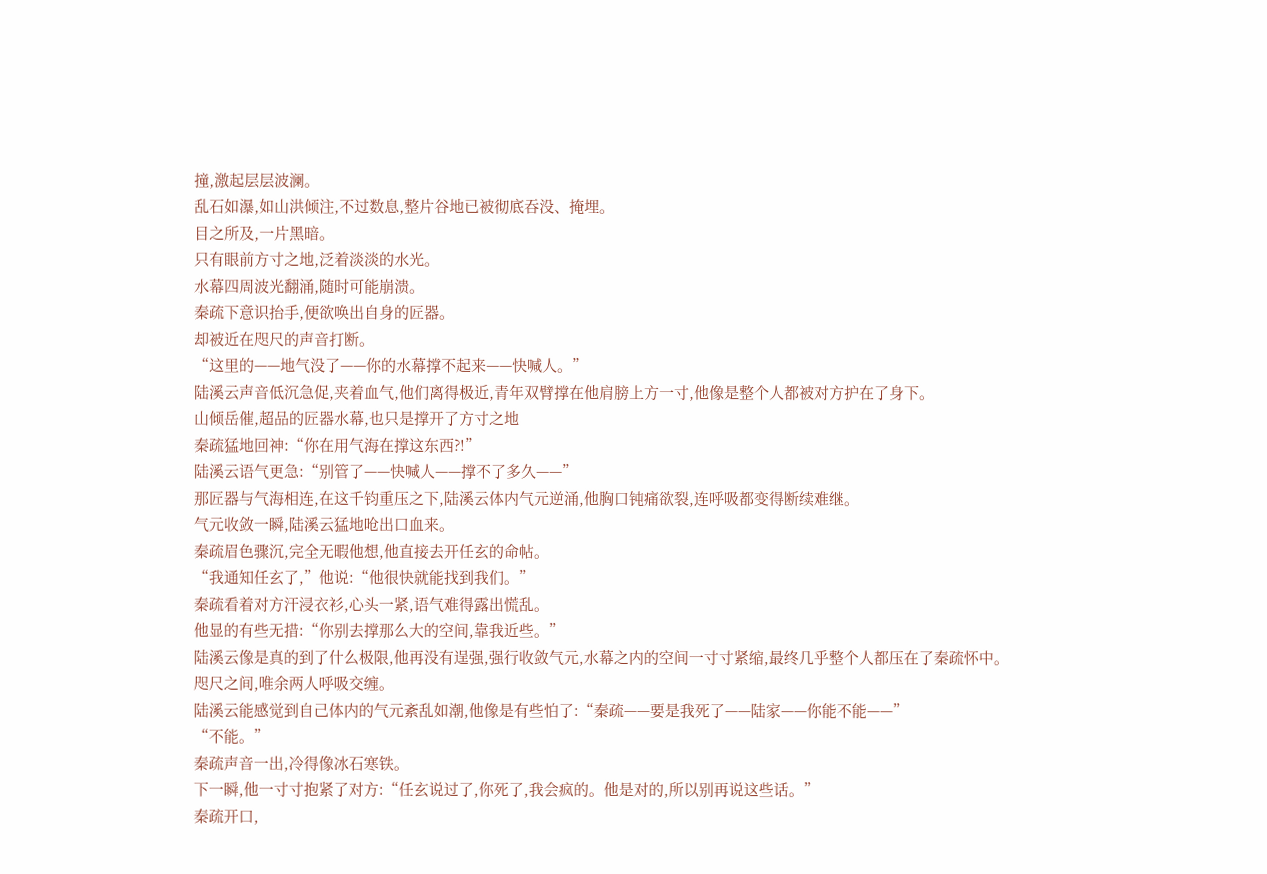撞,激起层层波澜。
乱石如瀑,如山洪倾注,不过数息,整片谷地已被彻底吞没、掩埋。
目之所及,一片黑暗。
只有眼前方寸之地,泛着淡淡的水光。
水幕四周波光翻涌,随时可能崩溃。
秦疏下意识抬手,便欲唤出自身的匠器。
却被近在咫尺的声音打断。
“这里的——地气没了——你的水幕撑不起来——快喊人。”
陆溪云声音低沉急促,夹着血气,他们离得极近,青年双臂撑在他肩膀上方一寸,他像是整个人都被对方护在了身下。
山倾岳催,超品的匠器水幕,也只是撑开了方寸之地
秦疏猛地回神:“你在用气海在撑这东西?!”
陆溪云语气更急:“别管了——快喊人——撑不了多久——”
那匠器与气海相连,在这千钧重压之下,陆溪云体内气元逆涌,他胸口钝痛欲裂,连呼吸都变得断续难继。
气元收敛一瞬,陆溪云猛地呛出口血来。
秦疏眉色骤沉,完全无暇他想,他直接去开任玄的命帖。
“我通知任玄了,”他说:“他很快就能找到我们。”
秦疏看着对方汗浸衣衫,心头一紧,语气难得露出慌乱。
他显的有些无措:“你别去撑那么大的空间,靠我近些。”
陆溪云像是真的到了什么极限,他再没有逞强,强行收敛气元,水幕之内的空间一寸寸紧缩,最终几乎整个人都压在了秦疏怀中。
咫尺之间,唯余两人呼吸交缠。
陆溪云能感觉到自己体内的气元紊乱如潮,他像是有些怕了:“秦疏——要是我死了——陆家——你能不能——”
“不能。”
秦疏声音一出,冷得像冰石寒铁。
下一瞬,他一寸寸抱紧了对方:“任玄说过了,你死了,我会疯的。他是对的,所以别再说这些话。”
秦疏开口,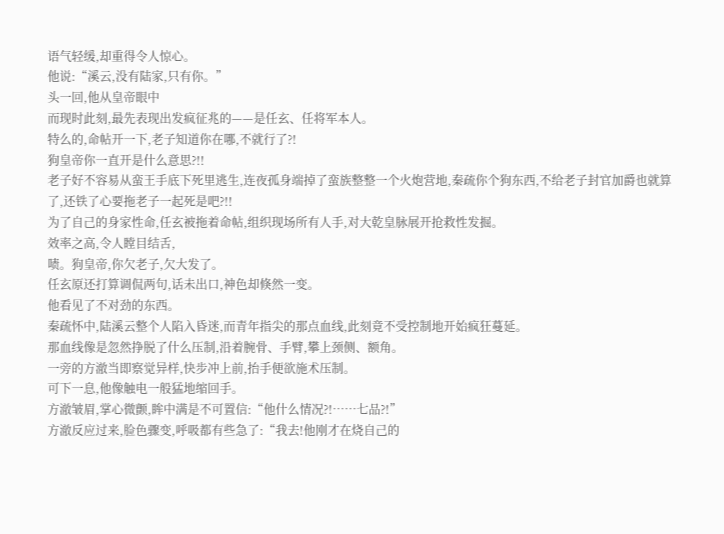语气轻缓,却重得令人惊心。
他说:“溪云,没有陆家,只有你。”
头一回,他从皇帝眼中
而现时此刻,最先表现出发疯征兆的——是任玄、任将军本人。
特么的,命帖开一下,老子知道你在哪,不就行了?!
狗皇帝你一直开是什么意思?!!
老子好不容易从蛮王手底下死里逃生,连夜孤身端掉了蛮族整整一个火炮营地,秦疏你个狗东西,不给老子封官加爵也就算了,还铁了心要拖老子一起死是吧?!!
为了自己的身家性命,任玄被拖着命帖,组织现场所有人手,对大乾皇脉展开抢救性发掘。
效率之高,令人瞠目结舌,
啧。狗皇帝,你欠老子,欠大发了。
任玄原还打算调侃两句,话未出口,神色却倏然一变。
他看见了不对劲的东西。
秦疏怀中,陆溪云整个人陷入昏迷,而青年指尖的那点血线,此刻竟不受控制地开始疯狂蔓延。
那血线像是忽然挣脱了什么压制,沿着腕骨、手臂,攀上颈侧、额角。
一旁的方澈当即察觉异样,快步冲上前,抬手便欲施术压制。
可下一息,他像触电一般猛地缩回手。
方澈皱眉,掌心微颤,眸中满是不可置信:“他什么情况?!……七品?!”
方澈反应过来,脸色骤变,呼吸都有些急了:“我去!他刚才在烧自己的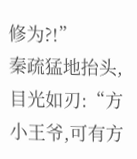修为?!”
秦疏猛地抬头,目光如刃:“方小王爷,可有方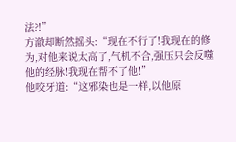法?!”
方澈却断然摇头:“现在不行了!我现在的修为,对他来说太高了,气机不合,强压只会反噬他的经脉!我现在帮不了他!”
他咬牙道:“这邪染也是一样,以他原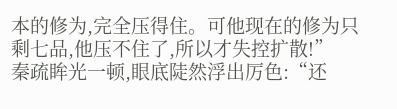本的修为,完全压得住。可他现在的修为只剩七品,他压不住了,所以才失控扩散!”
秦疏眸光一顿,眼底陡然浮出厉色:“还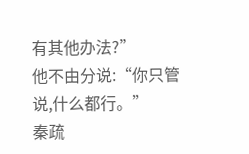有其他办法?”
他不由分说:“你只管说,什么都行。”
秦疏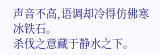声音不高,语调却冷得仿佛寒冰铁石。
杀伐之意藏于静水之下。